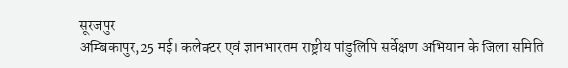सूरजपुर
अम्बिकापुर,25 मई। कलेक्टर एवं ज्ञानभारतम राष्ट्रीय पांडुलिपि सर्वेक्षण अभियान के जिला समिति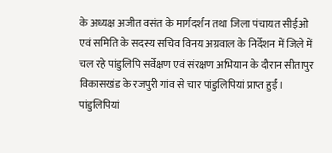के अध्यक्ष अजीत वसंत के मार्गदर्शन तथा जिला पंचायत सीईओ एवं समिति के सदस्य सचिव विनय अग्रवाल के निर्देशन में जिले में चल रहे पांडुलिपि सर्वेक्षण एवं संरक्षण अभियान के दौरान सीतापुर विकासखंड के रजपुरी गांव से चार पांडुलिपियां प्राप्त हुईं। पांडुलिपियां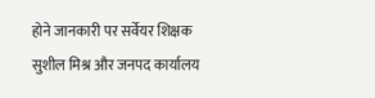होने जानकारी पर सर्वेयर शिक्षक सुशील मिश्र और जनपद कार्यालय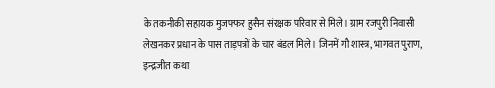के तकनीकी सहायक मुजफ्फर हुसैन संरक्षक परिवार से मिले। ग्राम रजपुरी निवासी लेखनकर प्रधान के पास ताड़पत्रों के चार बंडल मिले। जिनमें गौ शास्त्र, भागवत पुराण, इन्द्रजीत कथा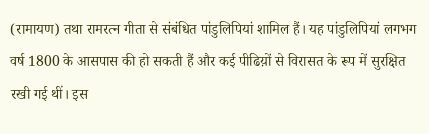(रामायण) तथा रामरत्न गीता से संबंधित पांडुलिपियां शामिल हैं। यह पांडुलिपियां लगभग वर्ष 1800 के आसपास की हो सकती हैं और कई पीढिय़ों से विरासत के रूप में सुरक्षित रखी गई थीं। इस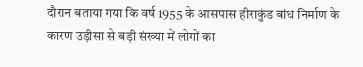दौरान बताया गया कि वर्ष 1955 के आसपास हीराकुंड बांध निर्माण के कारण उड़ीसा से बड़ी संख्या में लोगों का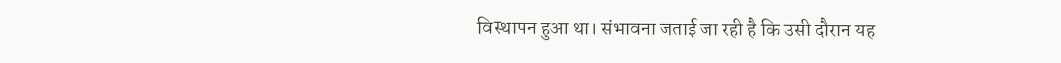विस्थापन हुआ था। संभावना जताई जा रही है कि उसी दौरान यह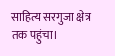साहित्य सरगुजा क्षेत्र तक पहुंचा।